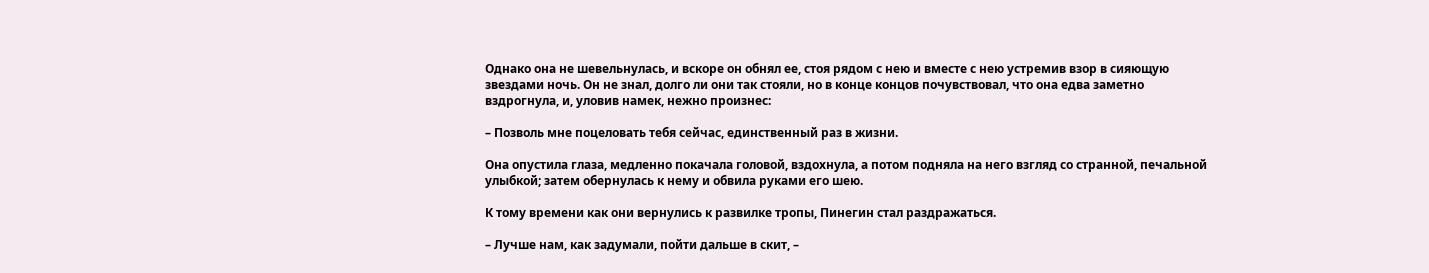Однако она не шевельнулась, и вскоре он обнял ее, стоя рядом с нею и вместе с нею устремив взор в сияющую звездами ночь. Он не знал, долго ли они так стояли, но в конце концов почувствовал, что она едва заметно вздрогнула, и, уловив намек, нежно произнес:

– Позволь мне поцеловать тебя сейчас, единственный раз в жизни.

Она опустила глаза, медленно покачала головой, вздохнула, а потом подняла на него взгляд со странной, печальной улыбкой; затем обернулась к нему и обвила руками его шею.

К тому времени как они вернулись к развилке тропы, Пинегин стал раздражаться.

– Лучше нам, как задумали, пойти дальше в скит, –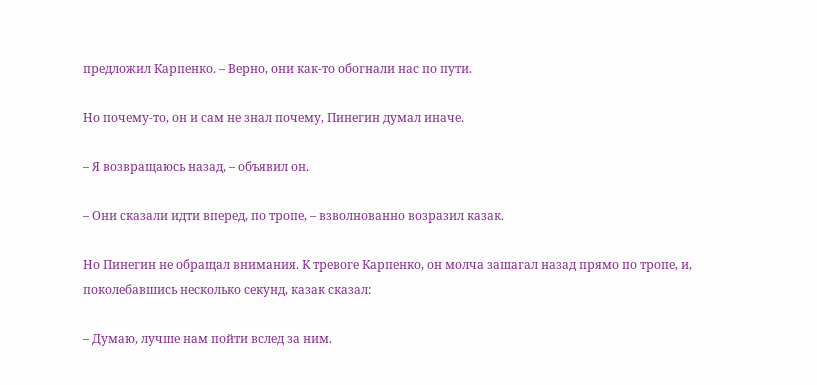предложил Карпенко. – Верно, они как-то обогнали нас по пути.

Но почему-то, он и сам не знал почему, Пинегин думал иначе.

– Я возвращаюсь назад, – объявил он.

– Они сказали идти вперед, по тропе, – взволнованно возразил казак.

Но Пинегин не обращал внимания. К тревоге Карпенко, он молча зашагал назад прямо по тропе, и, поколебавшись несколько секунд, казак сказал:

– Думаю, лучше нам пойти вслед за ним.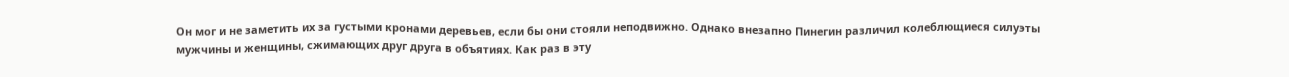Он мог и не заметить их за густыми кронами деревьев, если бы они стояли неподвижно. Однако внезапно Пинегин различил колеблющиеся силуэты мужчины и женщины, сжимающих друг друга в объятиях. Как раз в эту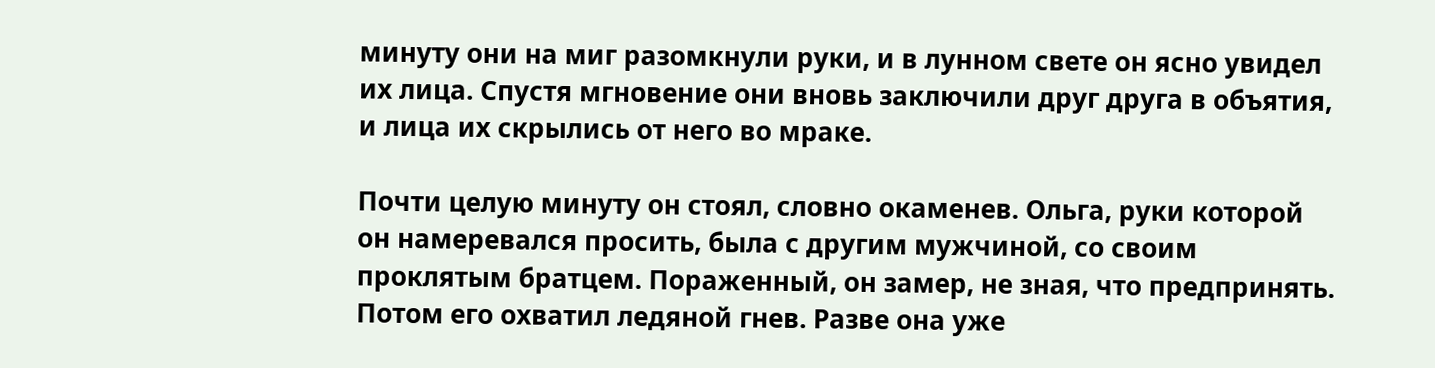минуту они на миг разомкнули руки, и в лунном свете он ясно увидел их лица. Спустя мгновение они вновь заключили друг друга в объятия, и лица их скрылись от него во мраке.

Почти целую минуту он стоял, словно окаменев. Ольга, руки которой он намеревался просить, была с другим мужчиной, со своим проклятым братцем. Пораженный, он замер, не зная, что предпринять. Потом его охватил ледяной гнев. Разве она уже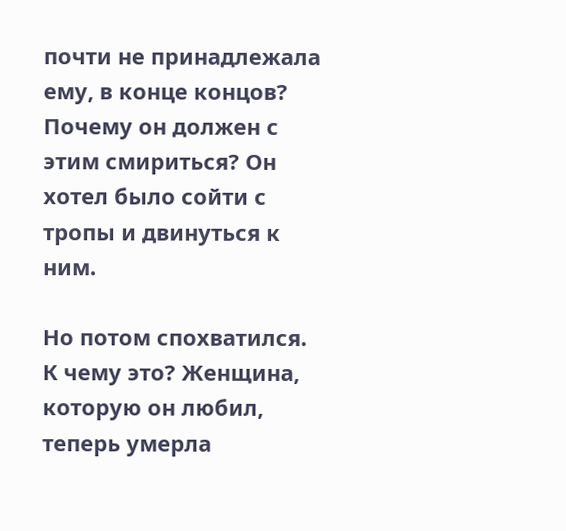почти не принадлежала ему, в конце концов? Почему он должен с этим смириться? Он хотел было сойти с тропы и двинуться к ним.

Но потом спохватился. К чему это? Женщина, которую он любил, теперь умерла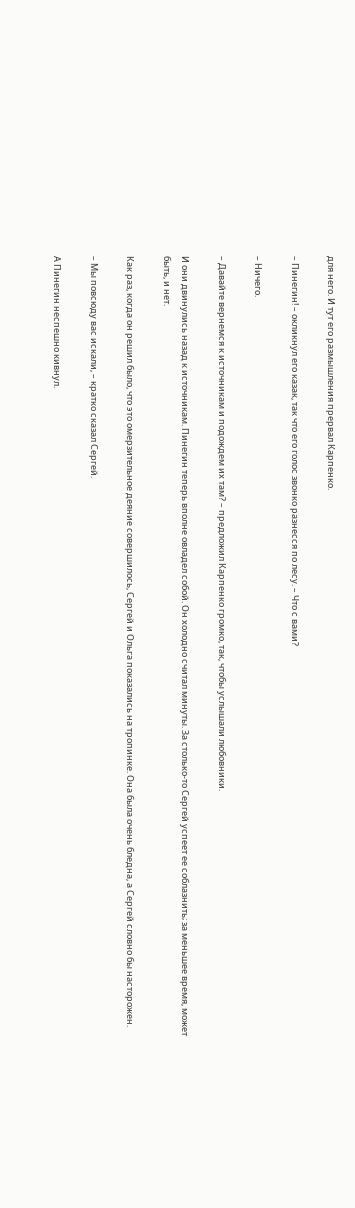для него. И тут его размышления прервал Карпенко.

– Пинегин! – окликнул его казак, так что его голос звонко разнесся по лесу. – Что с вами?

– Ничего.

– Давайте вернемся к источникам и подождем их там? – предложил Карпенко громко, так, чтобы услышали любовники.

И они двинулись назад к источникам. Пинегин теперь вполне овладел собой. Он холодно считал минуты. За столько-то Сергей успеет ее соблазнить; за меньшее время, может быть, и нет.

Как раз, когда он решил было, что это омерзительное деяние совершилось, Сергей и Ольга показались на тропинке. Она была очень бледна, а Сергей словно бы насторожен.

– Мы повсюду вас искали, – кратко сказал Сергей.

А Пинегин неспешно кивнул.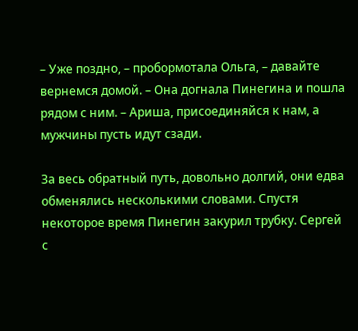– Уже поздно, – пробормотала Ольга, – давайте вернемся домой. – Она догнала Пинегина и пошла рядом с ним. – Ариша, присоединяйся к нам, а мужчины пусть идут сзади.

За весь обратный путь, довольно долгий, они едва обменялись несколькими словами. Спустя некоторое время Пинегин закурил трубку. Сергей с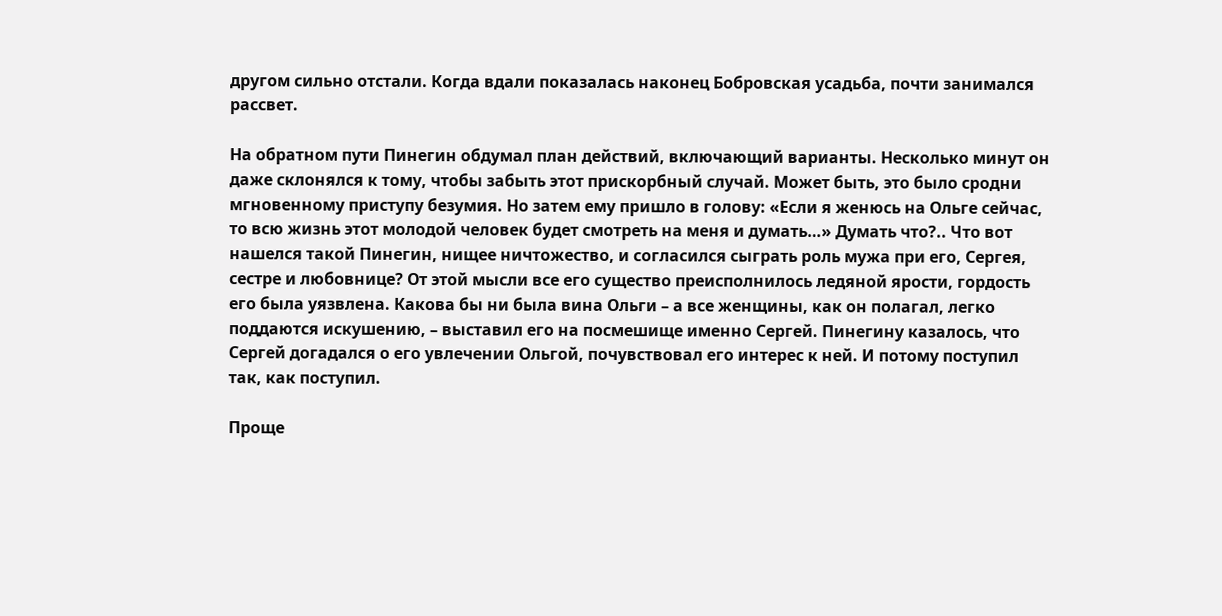другом сильно отстали. Когда вдали показалась наконец Бобровская усадьба, почти занимался рассвет.

На обратном пути Пинегин обдумал план действий, включающий варианты. Несколько минут он даже склонялся к тому, чтобы забыть этот прискорбный случай. Может быть, это было сродни мгновенному приступу безумия. Но затем ему пришло в голову: «Если я женюсь на Ольге сейчас, то всю жизнь этот молодой человек будет смотреть на меня и думать…» Думать что?.. Что вот нашелся такой Пинегин, нищее ничтожество, и согласился сыграть роль мужа при его, Сергея, сестре и любовнице? От этой мысли все его существо преисполнилось ледяной ярости, гордость его была уязвлена. Какова бы ни была вина Ольги – а все женщины, как он полагал, легко поддаются искушению, – выставил его на посмешище именно Сергей. Пинегину казалось, что Сергей догадался о его увлечении Ольгой, почувствовал его интерес к ней. И потому поступил так, как поступил.

Проще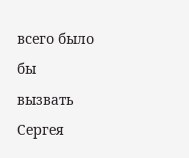всего было бы вызвать Сергея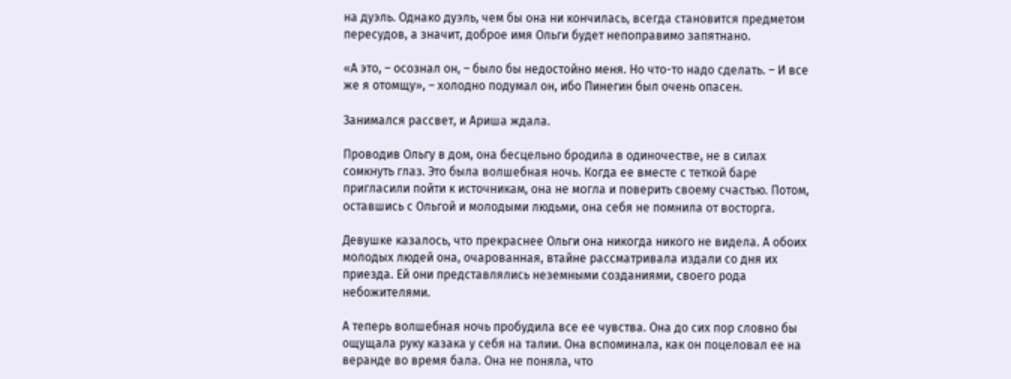на дуэль. Однако дуэль, чем бы она ни кончилась, всегда становится предметом пересудов, а значит, доброе имя Ольги будет непоправимо запятнано.

«А это, – осознал он, – было бы недостойно меня. Но что-то надо сделать. – И все же я отомщу», – холодно подумал он, ибо Пинегин был очень опасен.

Занимался рассвет, и Ариша ждала.

Проводив Ольгу в дом, она бесцельно бродила в одиночестве, не в силах сомкнуть глаз. Это была волшебная ночь. Когда ее вместе с теткой баре пригласили пойти к источникам, она не могла и поверить своему счастью. Потом, оставшись с Ольгой и молодыми людьми, она себя не помнила от восторга.

Девушке казалось, что прекраснее Ольги она никогда никого не видела. А обоих молодых людей она, очарованная, втайне рассматривала издали со дня их приезда. Ей они представлялись неземными созданиями, своего рода небожителями.

А теперь волшебная ночь пробудила все ее чувства. Она до сих пор словно бы ощущала руку казака у себя на талии. Она вспоминала, как он поцеловал ее на веранде во время бала. Она не поняла, что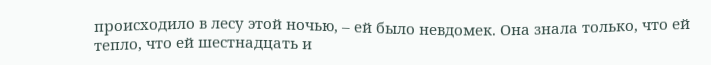происходило в лесу этой ночью, – ей было невдомек. Она знала только, что ей тепло, что ей шестнадцать и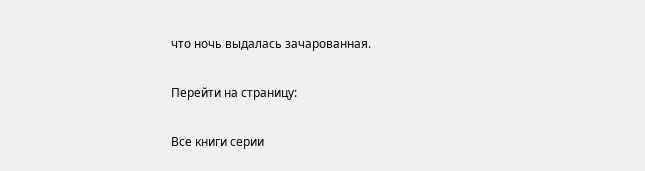что ночь выдалась зачарованная.

Перейти на страницу:

Все книги серии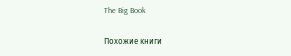The Big Book

Похожие книги